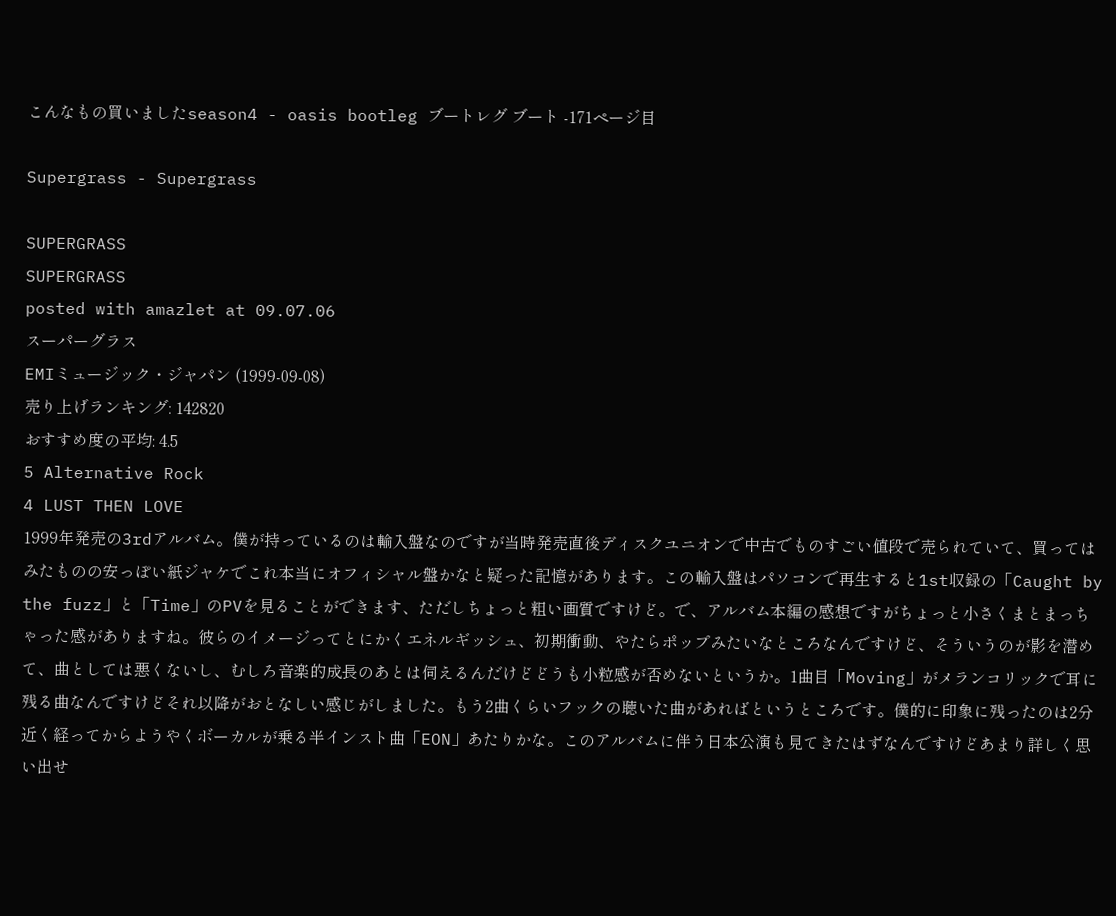こんなもの買いましたseason4 - oasis bootleg ブートレグ ブート -171ページ目

Supergrass - Supergrass

SUPERGRASS
SUPERGRASS
posted with amazlet at 09.07.06
スーパーグラス
EMIミュージック・ジャパン (1999-09-08)
売り上げランキング: 142820
おすすめ度の平均: 4.5
5 Alternative Rock
4 LUST THEN LOVE
1999年発売の3rdアルバム。僕が持っているのは輸入盤なのですが当時発売直後ディスクユニオンで中古でものすごい値段で売られていて、買ってはみたものの安っぽい紙ジャケでこれ本当にオフィシャル盤かなと疑った記憶があります。この輸入盤はパソコンで再生すると1st収録の「Caught by the fuzz」と「Time」のPVを見ることができます、ただしちょっと粗い画質ですけど。で、アルバム本編の感想ですがちょっと小さくまとまっちゃった感がありますね。彼らのイメージってとにかくエネルギッシュ、初期衝動、やたらポップみたいなところなんですけど、そういうのが影を潜めて、曲としては悪くないし、むしろ音楽的成長のあとは伺えるんだけどどうも小粒感が否めないというか。1曲目「Moving」がメランコリックで耳に残る曲なんですけどそれ以降がおとなしい感じがしました。もう2曲くらいフックの聴いた曲があればというところです。僕的に印象に残ったのは2分近く経ってからようやくボーカルが乗る半インスト曲「EON」あたりかな。このアルバムに伴う日本公演も見てきたはずなんですけどあまり詳しく思い出せ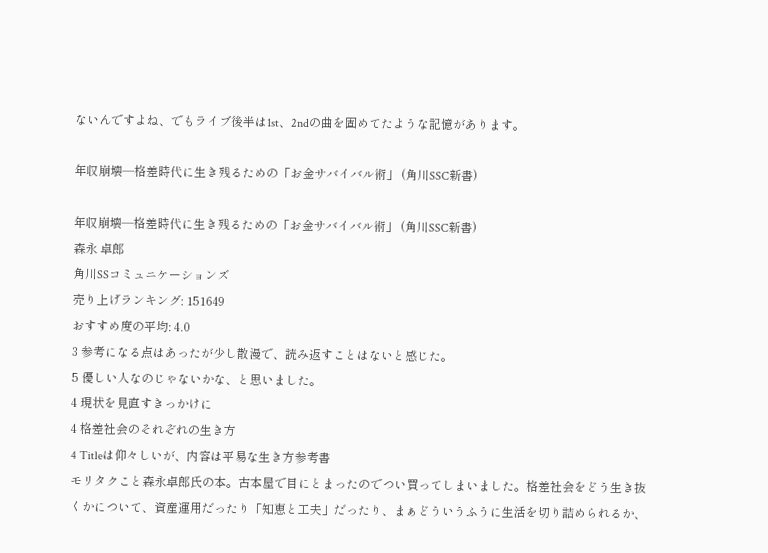ないんですよね、でもライブ後半は1st、2ndの曲を固めてたような記憶があります。

年収崩壊―格差時代に生き残るための「お金サバイバル術」 (角川SSC新書)

年収崩壊―格差時代に生き残るための「お金サバイバル術」 (角川SSC新書)
森永 卓郎
角川SSコミュニケーションズ
売り上げランキング: 151649
おすすめ度の平均: 4.0
3 参考になる点はあったが少し散漫で、読み返すことはないと感じた。
5 優しい人なのじゃないかな、と思いました。
4 現状を見直すきっかけに
4 格差社会のそれぞれの生き方
4 Titleは仰々しいが、内容は平易な生き方参考書
モリタクこと森永卓郎氏の本。古本屋で目にとまったのでつい買ってしまいました。格差社会をどう生き抜くかについて、資産運用だったり「知恵と工夫」だったり、まぁどういうふうに生活を切り詰められるか、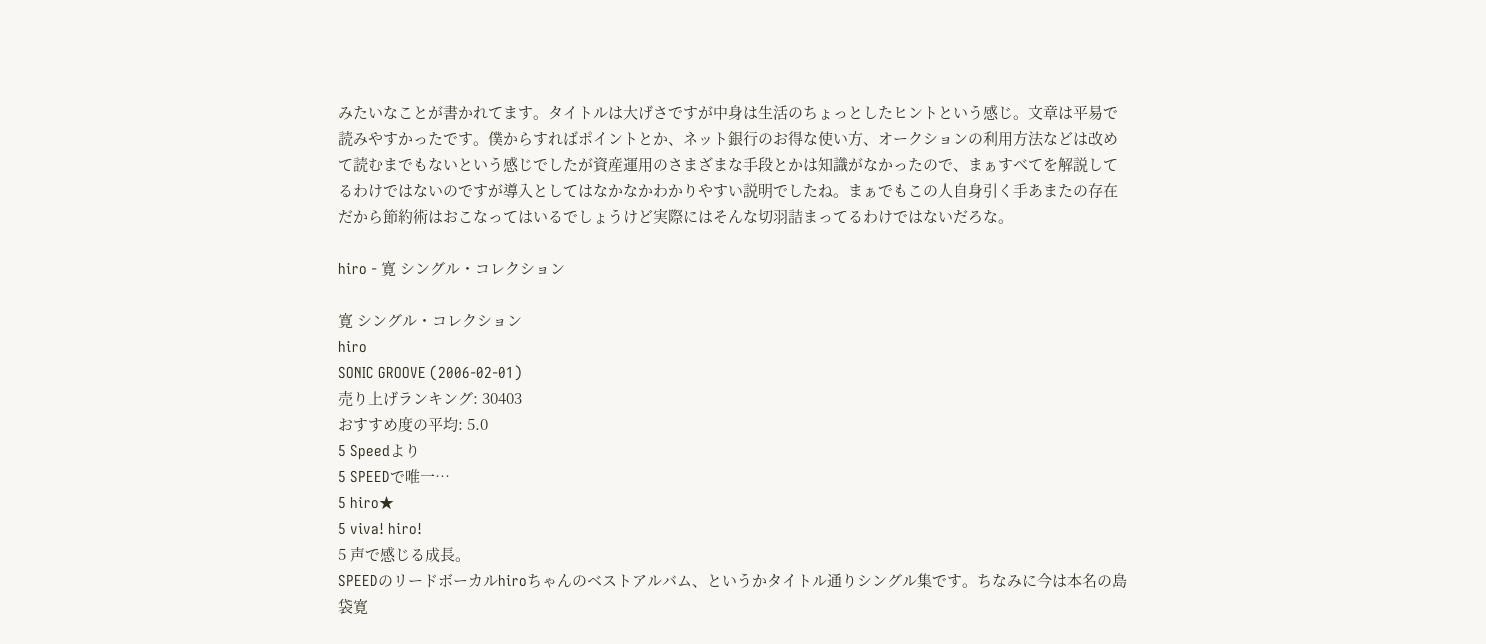みたいなことが書かれてます。タイトルは大げさですが中身は生活のちょっとしたヒントという感じ。文章は平易で読みやすかったです。僕からすればポイントとか、ネット銀行のお得な使い方、オークションの利用方法などは改めて読むまでもないという感じでしたが資産運用のさまざまな手段とかは知識がなかったので、まぁすべてを解説してるわけではないのですが導入としてはなかなかわかりやすい説明でしたね。まぁでもこの人自身引く手あまたの存在だから節約術はおこなってはいるでしょうけど実際にはそんな切羽詰まってるわけではないだろな。

hiro - 寛 シングル・コレクション

寛 シングル・コレクション
hiro
SONIC GROOVE (2006-02-01)
売り上げランキング: 30403
おすすめ度の平均: 5.0
5 Speedより
5 SPEEDで唯一…
5 hiro★
5 viva! hiro!
5 声で感じる成長。
SPEEDのリードボーカルhiroちゃんのベストアルバム、というかタイトル通りシングル集です。ちなみに今は本名の島袋寛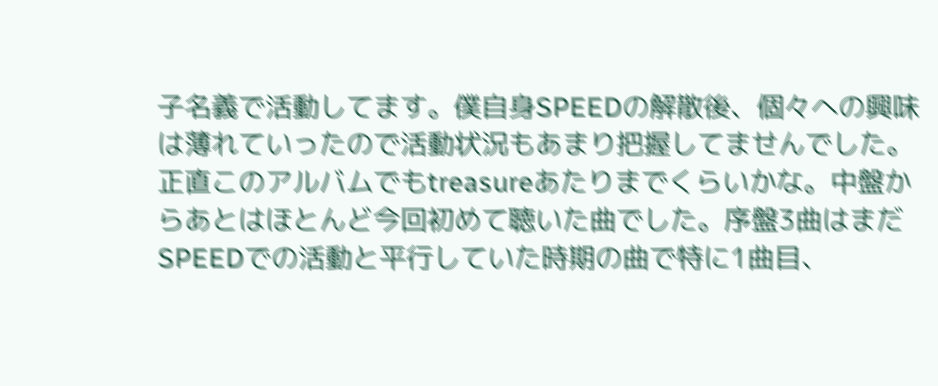子名義で活動してます。僕自身SPEEDの解散後、個々への興味は薄れていったので活動状況もあまり把握してませんでした。正直このアルバムでもtreasureあたりまでくらいかな。中盤からあとはほとんど今回初めて聴いた曲でした。序盤3曲はまだSPEEDでの活動と平行していた時期の曲で特に1曲目、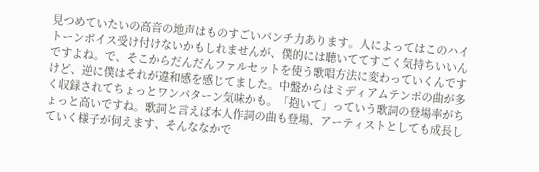見つめていたいの高音の地声はものすごいパンチ力あります。人によってはこのハイトーンボイス受け付けないかもしれませんが、僕的には聴いててすごく気持ちいいんですよね。で、そこからだんだんファルセットを使う歌唱方法に変わっていくんですけど、逆に僕はそれが違和感を感じてました。中盤からはミディアムテンポの曲が多く収録されてちょっとワンパターン気味かも。「抱いて」っていう歌詞の登場率がちょっと高いですね。歌詞と言えば本人作詞の曲も登場、アーティストとしても成長していく様子が伺えます、そんななかで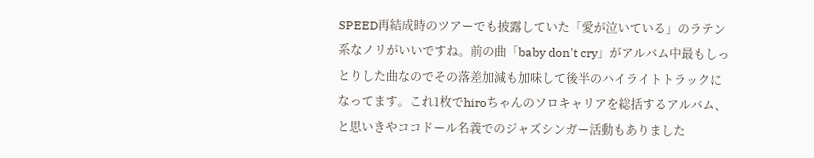SPEED再結成時のツアーでも披露していた「愛が泣いている」のラテン系なノリがいいですね。前の曲「baby don't cry」がアルバム中最もしっとりした曲なのでその落差加減も加味して後半のハイライトトラックになってます。これ1枚でhiroちゃんのソロキャリアを総括するアルバム、と思いきやココドール名義でのジャズシンガー活動もありました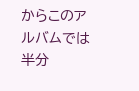からこのアルバムでは半分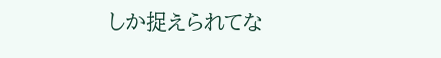しか捉えられてな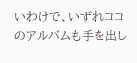いわけで、いずれココのアルバムも手を出し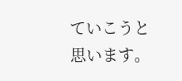ていこうと思います。